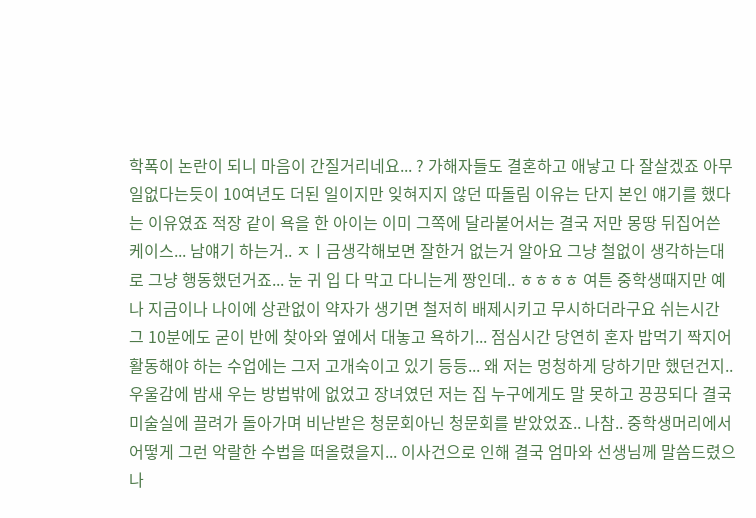학폭이 논란이 되니 마음이 간질거리네요... ? 가해자들도 결혼하고 애낳고 다 잘살겠죠 아무일없다는듯이 10여년도 더된 일이지만 잊혀지지 않던 따돌림 이유는 단지 본인 얘기를 했다는 이유였죠 적장 같이 욕을 한 아이는 이미 그쪽에 달라붙어서는 결국 저만 몽땅 뒤집어쓴 케이스... 남얘기 하는거.. ㅈㅣ금생각해보면 잘한거 없는거 알아요 그냥 철없이 생각하는대로 그냥 행동했던거죠... 눈 귀 입 다 막고 다니는게 짱인데.. ㅎㅎㅎㅎ 여튼 중학생때지만 예나 지금이나 나이에 상관없이 약자가 생기면 철저히 배제시키고 무시하더라구요 쉬는시간 그 10분에도 굳이 반에 찾아와 옆에서 대놓고 욕하기... 점심시간 당연히 혼자 밥먹기 짝지어 활동해야 하는 수업에는 그저 고개숙이고 있기 등등... 왜 저는 멍청하게 당하기만 했던건지.. 우울감에 밤새 우는 방법밖에 없었고 장녀였던 저는 집 누구에게도 말 못하고 끙끙되다 결국 미술실에 끌려가 돌아가며 비난받은 청문회아닌 청문회를 받았었죠.. 나참.. 중학생머리에서 어떻게 그런 악랄한 수법을 떠올렸을지... 이사건으로 인해 결국 엄마와 선생님께 말씀드렸으나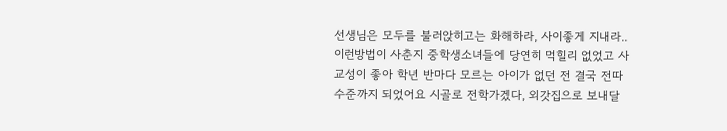선생님은 모두를 불러앉히고는 화해하라, 사이좋게 지내라.. 이런방법이 사춘지 중학생소녀들에 당연히 먹힐리 없었고 사교성이 좋아 학년 반마다 모르는 아이가 없던 전 결국 전따수준까지 되었어요 시골로 전학가겠다, 외갓집으로 보내달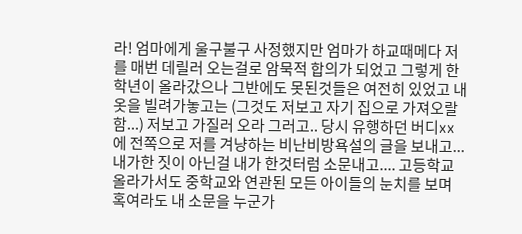라! 엄마에게 울구불구 사정했지만 엄마가 하교때메다 저를 매번 데릴러 오는걸로 암묵적 합의가 되었고 그렇게 한학년이 올라갔으나 그반에도 못된것들은 여전히 있었고 내 옷을 빌려가놓고는 (그것도 저보고 자기 집으로 가져오랄함...) 저보고 가질러 오라 그러고.. 당시 유행하던 버디xx 에 전쪽으로 저를 겨냥하는 비난비방욕설의 글을 보내고... 내가한 짓이 아닌걸 내가 한것터럼 소문내고.... 고등학교 올라가서도 중학교와 연관된 모든 아이들의 눈치를 보며 혹여라도 내 소문을 누군가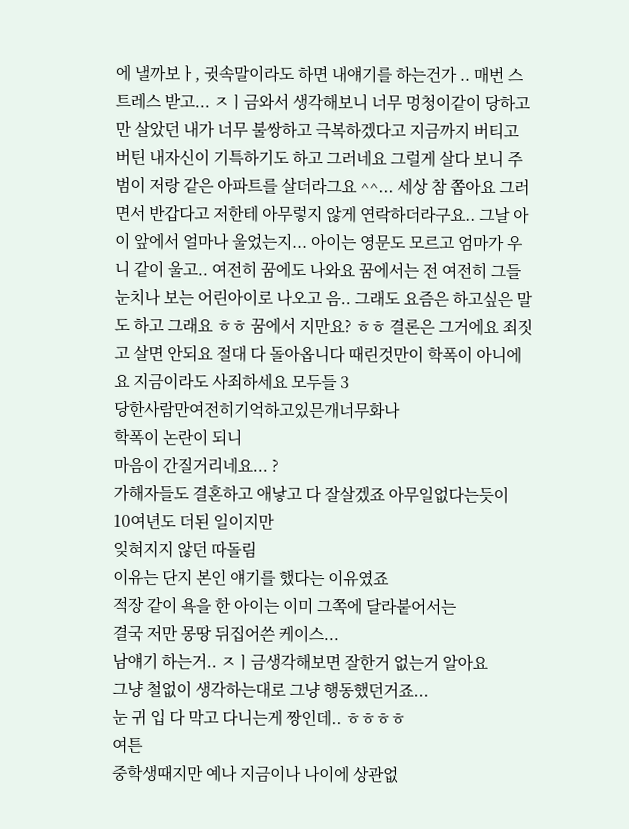에 낼까보ㅏ, 귓속말이라도 하면 내얘기를 하는건가 .. 매번 스트레스 받고... ㅈㅣ금와서 생각해보니 너무 멍청이같이 당하고만 살았던 내가 너무 불쌍하고 극복하겠다고 지금까지 버티고 버틴 내자신이 기특하기도 하고 그러네요 그럴게 살다 보니 주범이 저랑 같은 아파트를 살더라그요 ^^... 세상 참 쫍아요 그러면서 반갑다고 저한테 아무렇지 않게 연락하더라구요.. 그날 아이 앞에서 얼마나 울었는지... 아이는 영문도 모르고 엄마가 우니 같이 울고.. 여전히 꿈에도 나와요 꿈에서는 전 여전히 그들 눈치나 보는 어린아이로 나오고 음.. 그래도 요즘은 하고싶은 말도 하고 그래요 ㅎㅎ 꿈에서 지만요? ㅎㅎ 결론은 그거에요 죄짓고 살면 안되요 절대 다 돌아옵니다 때린것만이 학폭이 아니에요 지금이라도 사죄하세요 모두들 3
당한사람만여전히기억하고있믄개너무화나
학폭이 논란이 되니
마음이 간질거리네요... ?
가해자들도 결혼하고 애낳고 다 잘살겠죠 아무일없다는듯이
10여년도 더된 일이지만
잊혀지지 않던 따돌림
이유는 단지 본인 얘기를 했다는 이유였죠
적장 같이 욕을 한 아이는 이미 그쪽에 달라붙어서는
결국 저만 몽땅 뒤집어쓴 케이스...
남얘기 하는거.. ㅈㅣ금생각해보면 잘한거 없는거 알아요
그냥 철없이 생각하는대로 그냥 행동했던거죠...
눈 귀 입 다 막고 다니는게 짱인데.. ㅎㅎㅎㅎ
여튼
중학생때지만 예나 지금이나 나이에 상관없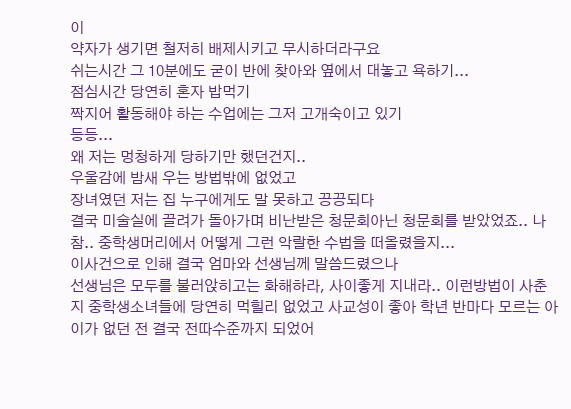이
약자가 생기면 철저히 배제시키고 무시하더라구요
쉬는시간 그 10분에도 굳이 반에 찾아와 옆에서 대놓고 욕하기...
점심시간 당연히 혼자 밥먹기
짝지어 활동해야 하는 수업에는 그저 고개숙이고 있기
등등...
왜 저는 멍청하게 당하기만 했던건지..
우울감에 밤새 우는 방법밖에 없었고
장녀였던 저는 집 누구에게도 말 못하고 끙끙되다
결국 미술실에 끌려가 돌아가며 비난받은 청문회아닌 청문회를 받았었죠.. 나참.. 중학생머리에서 어떻게 그런 악랄한 수법을 떠올렸을지...
이사건으로 인해 결국 엄마와 선생님께 말씀드렸으나
선생님은 모두를 불러앉히고는 화해하라, 사이좋게 지내라.. 이런방법이 사춘지 중학생소녀들에 당연히 먹힐리 없었고 사교성이 좋아 학년 반마다 모르는 아이가 없던 전 결국 전따수준까지 되었어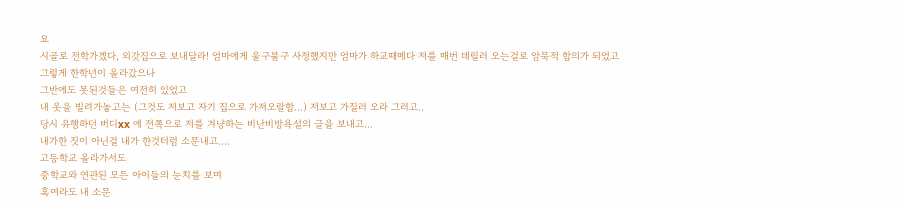요
시골로 전학가겠다, 외갓집으로 보내달라! 엄마에게 울구불구 사정했지만 엄마가 하교때메다 저를 매번 데릴러 오는걸로 암묵적 합의가 되었고
그렇게 한학년이 올라갔으나
그반에도 못된것들은 여전히 있었고
내 옷을 빌려가놓고는 (그것도 저보고 자기 집으로 가져오랄함...) 저보고 가질러 오라 그러고..
당시 유행하던 버디xx 에 전쪽으로 저를 겨냥하는 비난비방욕설의 글을 보내고...
내가한 짓이 아닌걸 내가 한것터럼 소문내고....
고등학교 올라가서도
중학교와 연관된 모든 아이들의 눈치를 보며
혹여라도 내 소문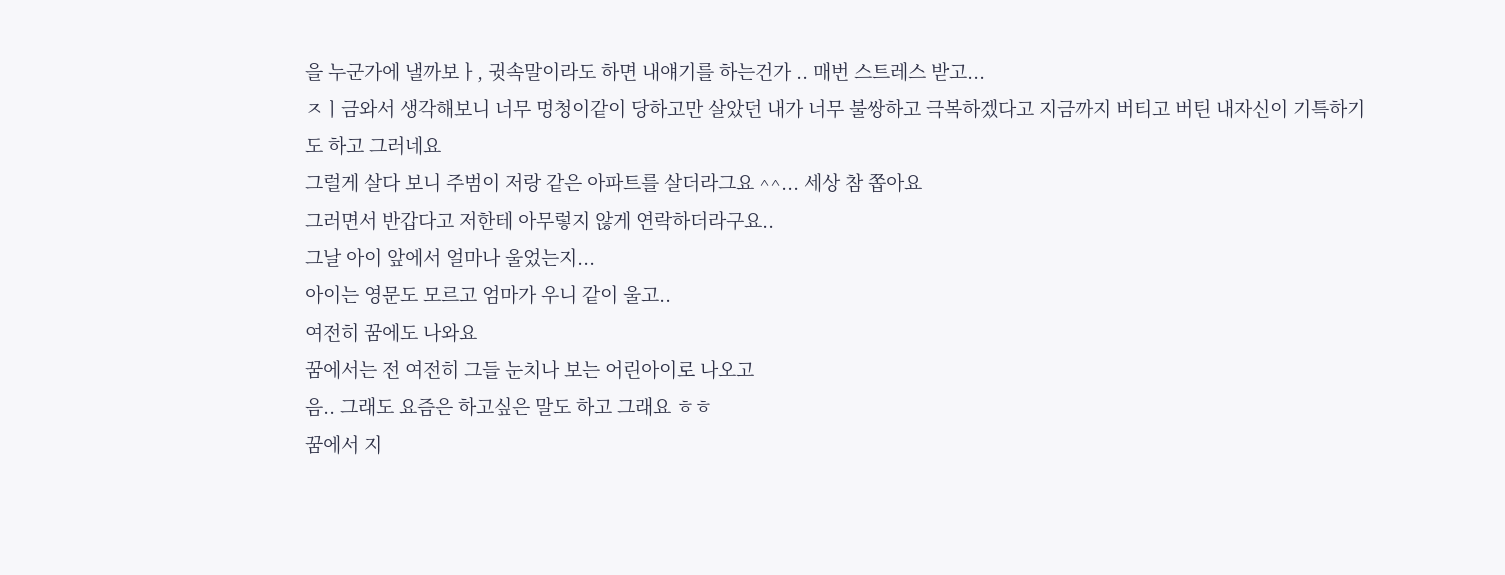을 누군가에 낼까보ㅏ, 귓속말이라도 하면 내얘기를 하는건가 .. 매번 스트레스 받고...
ㅈㅣ금와서 생각해보니 너무 멍청이같이 당하고만 살았던 내가 너무 불쌍하고 극복하겠다고 지금까지 버티고 버틴 내자신이 기특하기도 하고 그러네요
그럴게 살다 보니 주범이 저랑 같은 아파트를 살더라그요 ^^... 세상 참 쫍아요
그러면서 반갑다고 저한테 아무렇지 않게 연락하더라구요..
그날 아이 앞에서 얼마나 울었는지...
아이는 영문도 모르고 엄마가 우니 같이 울고..
여전히 꿈에도 나와요
꿈에서는 전 여전히 그들 눈치나 보는 어린아이로 나오고
음.. 그래도 요즘은 하고싶은 말도 하고 그래요 ㅎㅎ
꿈에서 지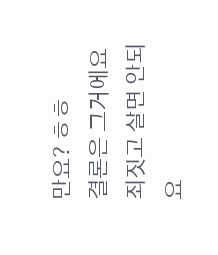만요? ㅎㅎ
결론은 그거에요
죄짓고 살면 안되요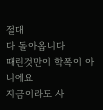절대
다 돌아옵니다
때린것만이 학폭이 아니에요
지금이라도 사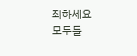죄하세요
모두들